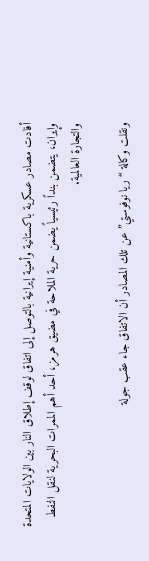أفادت مصادر عسكرية باكستانية وأمنية إيرانية بالتوصل إلى اتفاق لوقف إطلاق النار بين الولايات المتحدة وإيران، يتضمن بنداً رئيسياً يضمن حرية الملاحة في مضيق هرمز، أحد أهم الممرات البحرية لنقل النفط والتجارة العالمية.

ونقلت وكالة “ريا نوفوستي” عن تلك المصادر أن الاتفاق جاء عقب جولة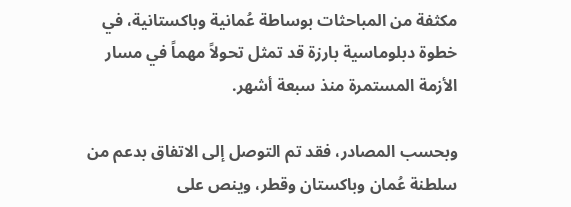مكثفة من المباحثات بوساطة عُمانية وباكستانية، في خطوة دبلوماسية بارزة قد تمثل تحولاً مهماً في مسار الأزمة المستمرة منذ سبعة أشهر.

وبحسب المصادر، فقد تم التوصل إلى الاتفاق بدعم من سلطنة عُمان وباكستان وقطر، وينص على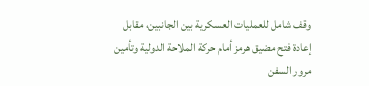وقف شامل للعمليات العسكرية بين الجانبين، مقابل إعادة فتح مضيق هرمز أمام حركة الملاحة الدولية وتأمين مرور السفن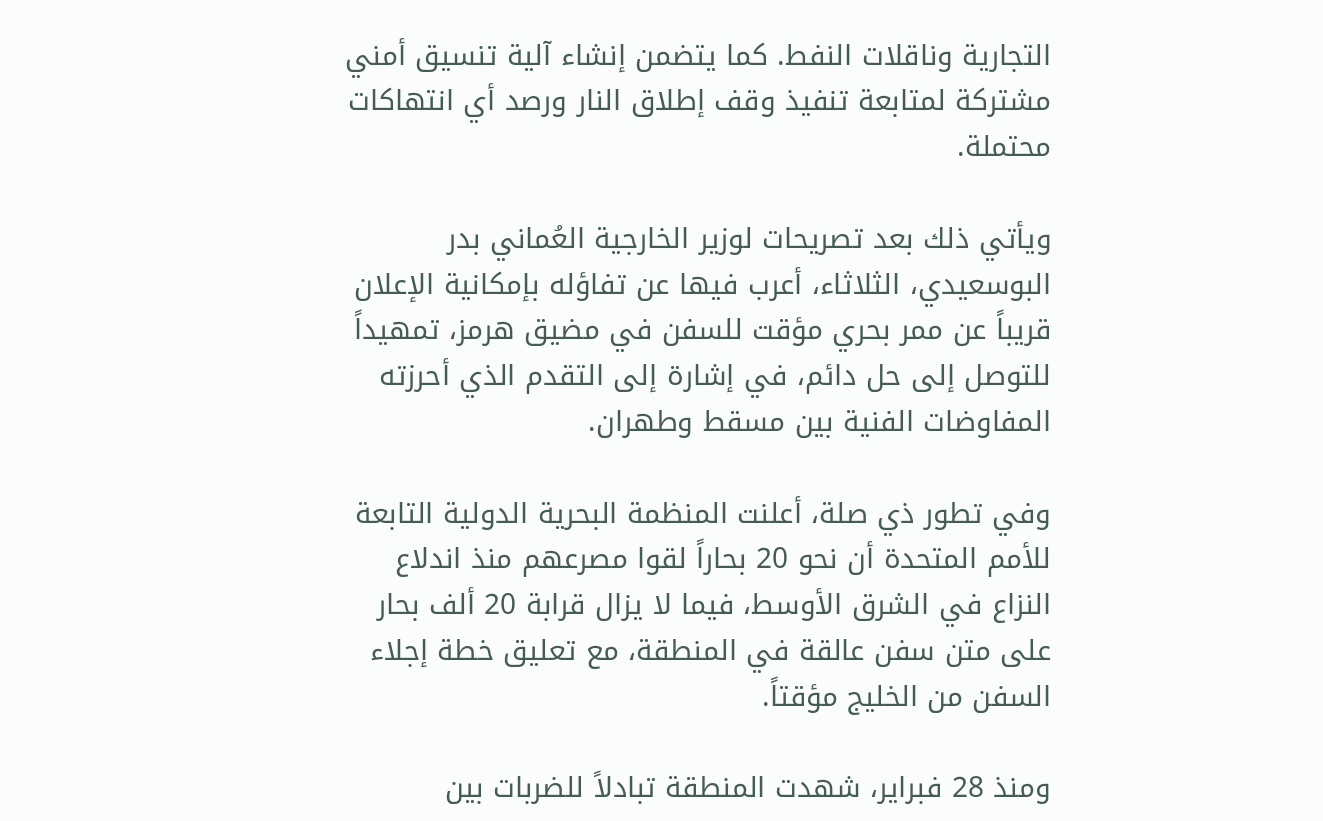التجارية وناقلات النفط. كما يتضمن إنشاء آلية تنسيق أمني مشتركة لمتابعة تنفيذ وقف إطلاق النار ورصد أي انتهاكات محتملة.

ويأتي ذلك بعد تصريحات لوزير الخارجية العُماني بدر البوسعيدي، الثلاثاء، أعرب فيها عن تفاؤله بإمكانية الإعلان قريباً عن ممر بحري مؤقت للسفن في مضيق هرمز، تمهيداً للتوصل إلى حل دائم، في إشارة إلى التقدم الذي أحرزته المفاوضات الفنية بين مسقط وطهران.

وفي تطور ذي صلة، أعلنت المنظمة البحرية الدولية التابعة للأمم المتحدة أن نحو 20 بحاراً لقوا مصرعهم منذ اندلاع النزاع في الشرق الأوسط، فيما لا يزال قرابة 20 ألف بحار على متن سفن عالقة في المنطقة، مع تعليق خطة إجلاء السفن من الخليج مؤقتاً.

ومنذ 28 فبراير، شهدت المنطقة تبادلاً للضربات بين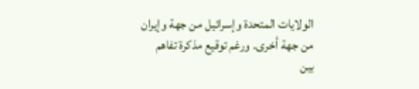الولايات المتحدة وإسرائيل من جهة وإيران من جهة أخرى. ورغم توقيع مذكرة تفاهم بين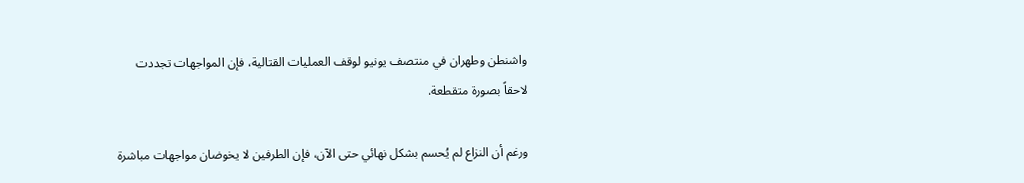واشنطن وطهران في منتصف يونيو لوقف العمليات القتالية، فإن المواجهات تجددت لاحقاً بصورة متقطعة.

ورغم أن النزاع لم يُحسم بشكل نهائي حتى الآن، فإن الطرفين لا يخوضان مواجهات مباشرة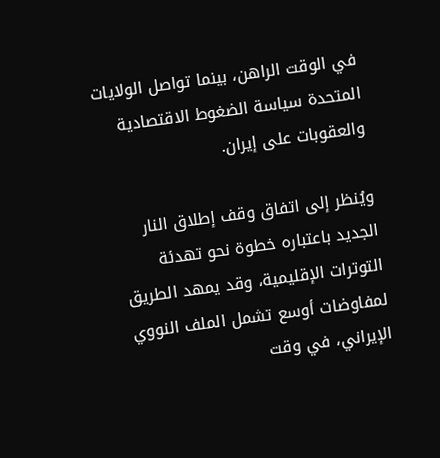في الوقت الراهن، بينما تواصل الولايات المتحدة سياسة الضغوط الاقتصادية والعقوبات على إيران.

ويُنظر إلى اتفاق وقف إطلاق النار الجديد باعتباره خطوة نحو تهدئة التوترات الإقليمية، وقد يمهد الطريق لمفاوضات أوسع تشمل الملف النووي الإيراني، في وقت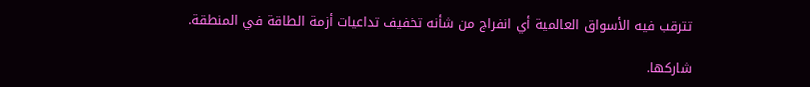تترقب فيه الأسواق العالمية أي انفراج من شأنه تخفيف تداعيات أزمة الطاقة في المنطقة.

شاركها.